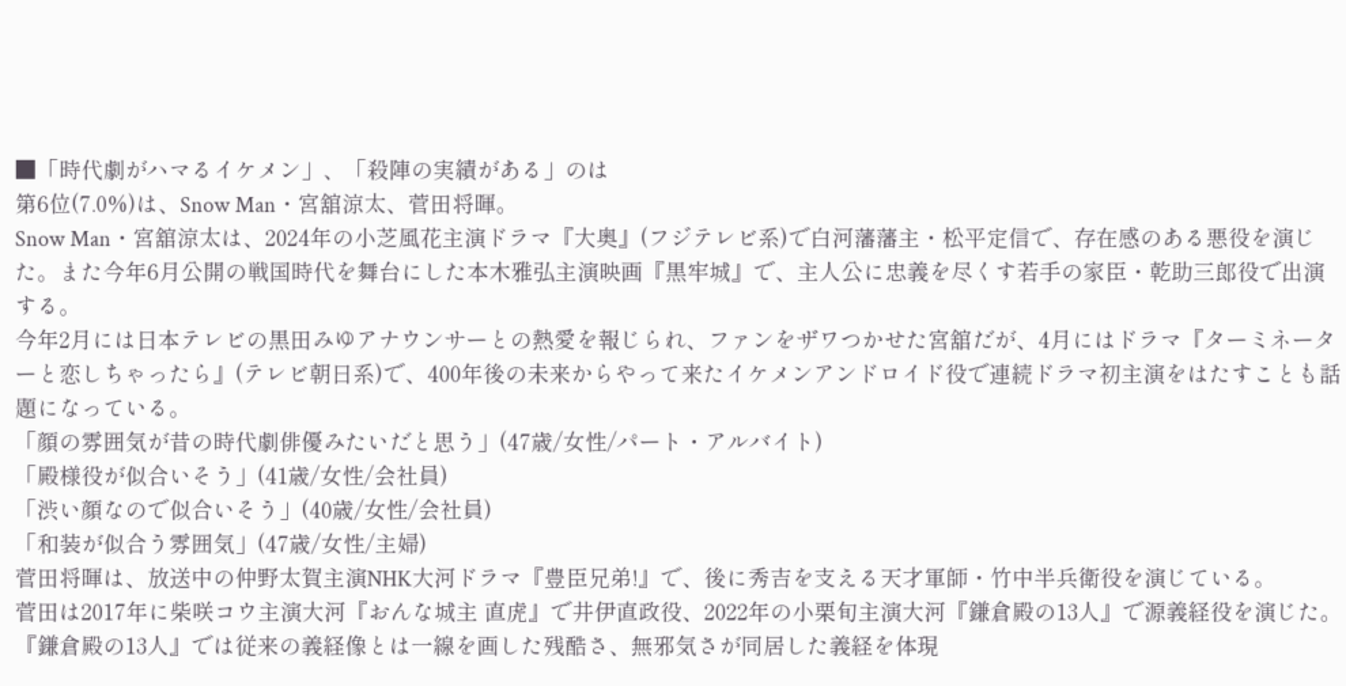■「時代劇がハマるイケメン」、「殺陣の実績がある」のは
第6位(7.0%)は、Snow Man・宮舘涼太、菅田将暉。
Snow Man・宮舘涼太は、2024年の小芝風花主演ドラマ『大奥』(フジテレビ系)で白河藩藩主・松平定信で、存在感のある悪役を演じた。また今年6月公開の戦国時代を舞台にした本木雅弘主演映画『黒牢城』で、主人公に忠義を尽くす若手の家臣・乾助三郎役で出演する。
今年2月には日本テレビの黒田みゆアナウンサーとの熱愛を報じられ、ファンをザワつかせた宮舘だが、4月にはドラマ『ターミネーターと恋しちゃったら』(テレビ朝日系)で、400年後の未来からやって来たイケメンアンドロイド役で連続ドラマ初主演をはたすことも話題になっている。
「顔の雰囲気が昔の時代劇俳優みたいだと思う」(47歳/女性/パート・アルバイト)
「殿様役が似合いそう」(41歳/女性/会社員)
「渋い顔なので似合いそう」(40歳/女性/会社員)
「和装が似合う雰囲気」(47歳/女性/主婦)
菅田将暉は、放送中の仲野太賀主演NHK大河ドラマ『豊臣兄弟!』で、後に秀吉を支える天才軍師・竹中半兵衛役を演じている。
菅田は2017年に柴咲コウ主演大河『おんな城主 直虎』で井伊直政役、2022年の小栗旬主演大河『鎌倉殿の13人』で源義経役を演じた。『鎌倉殿の13人』では従来の義経像とは一線を画した残酷さ、無邪気さが同居した義経を体現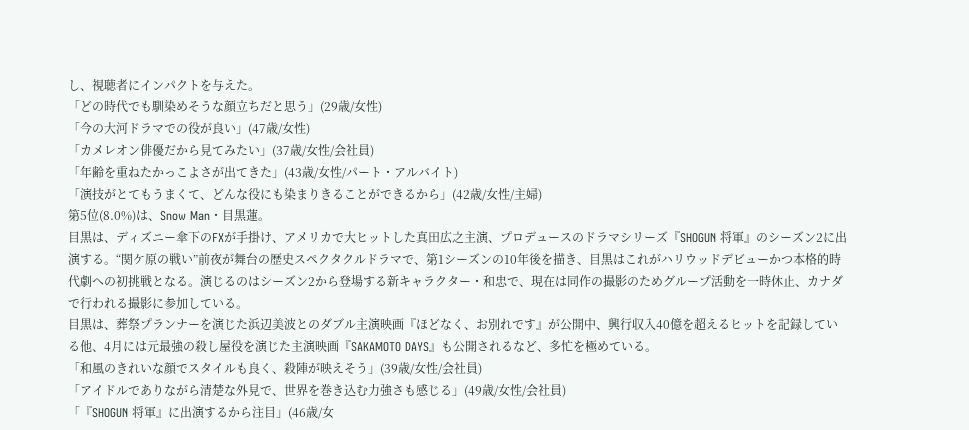し、視聴者にインパクトを与えた。
「どの時代でも馴染めそうな顔立ちだと思う」(29歳/女性)
「今の大河ドラマでの役が良い」(47歳/女性)
「カメレオン俳優だから見てみたい」(37歳/女性/会社員)
「年齢を重ねたかっこよさが出てきた」(43歳/女性/パート・アルバイト)
「演技がとてもうまくて、どんな役にも染まりきることができるから」(42歳/女性/主婦)
第5位(8.0%)は、Snow Man・目黒蓮。
目黒は、ディズニー傘下のFXが手掛け、アメリカで大ヒットした真田広之主演、プロデュースのドラマシリーズ『SHOGUN 将軍』のシーズン2に出演する。“関ケ原の戦い”前夜が舞台の歴史スペクタクルドラマで、第1シーズンの10年後を描き、目黒はこれがハリウッドデビューかつ本格的時代劇への初挑戦となる。演じるのはシーズン2から登場する新キャラクター・和忠で、現在は同作の撮影のためグループ活動を一時休止、カナダで行われる撮影に参加している。
目黒は、葬祭プランナーを演じた浜辺美波とのダブル主演映画『ほどなく、お別れです』が公開中、興行収入40億を超えるヒットを記録している他、4月には元最強の殺し屋役を演じた主演映画『SAKAMOTO DAYS』も公開されるなど、多忙を極めている。
「和風のきれいな顔でスタイルも良く、殺陣が映えそう」(39歳/女性/会社員)
「アイドルでありながら清楚な外見で、世界を巻き込む力強さも感じる」(49歳/女性/会社員)
「『SHOGUN 将軍』に出演するから注目」(46歳/女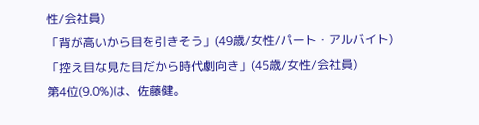性/会社員)
「背が高いから目を引きそう」(49歳/女性/パート・アルバイト)
「控え目な見た目だから時代劇向き」(45歳/女性/会社員)
第4位(9.0%)は、佐藤健。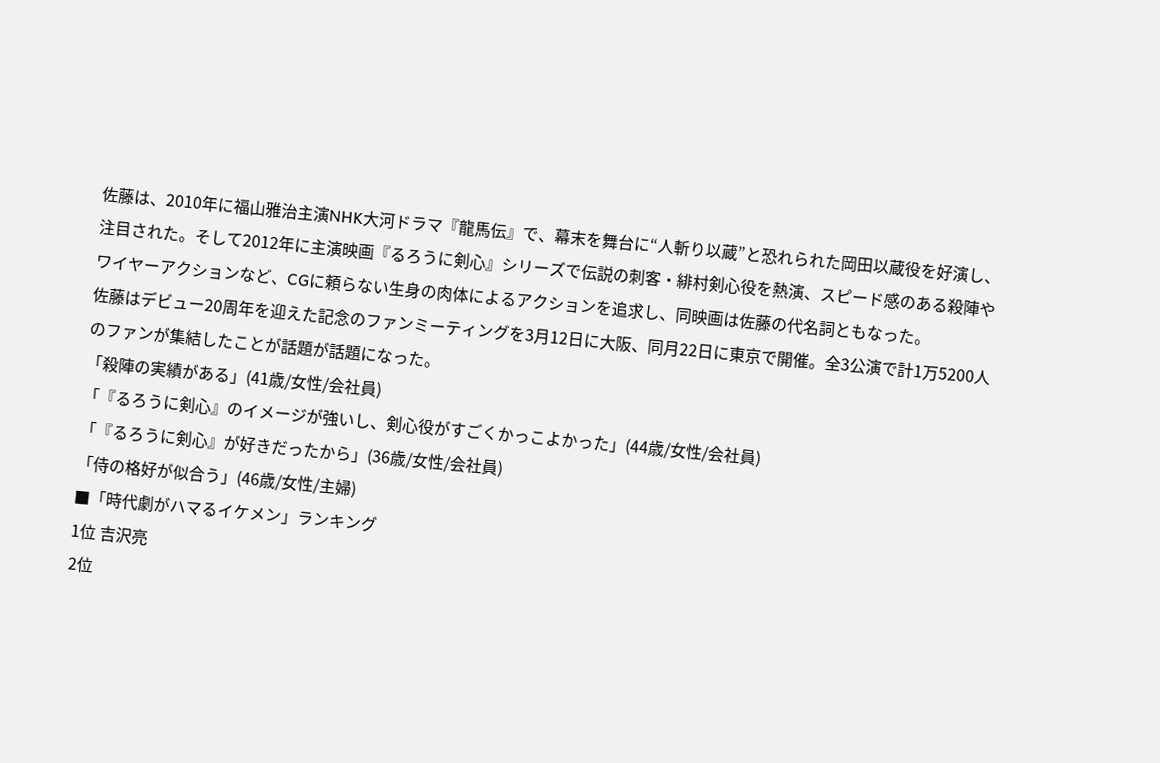佐藤は、2010年に福山雅治主演NHK大河ドラマ『龍馬伝』で、幕末を舞台に“人斬り以蔵”と恐れられた岡田以蔵役を好演し、注目された。そして2012年に主演映画『るろうに剣心』シリーズで伝説の刺客・緋村剣心役を熱演、スピード感のある殺陣やワイヤーアクションなど、CGに頼らない生身の肉体によるアクションを追求し、同映画は佐藤の代名詞ともなった。
佐藤はデビュー20周年を迎えた記念のファンミーティングを3月12日に大阪、同月22日に東京で開催。全3公演で計1万5200人のファンが集結したことが話題が話題になった。
「殺陣の実績がある」(41歳/女性/会社員)
「『るろうに剣心』のイメージが強いし、剣心役がすごくかっこよかった」(44歳/女性/会社員)
「『るろうに剣心』が好きだったから」(36歳/女性/会社員)
「侍の格好が似合う」(46歳/女性/主婦)
■「時代劇がハマるイケメン」ランキング
1位 吉沢亮
2位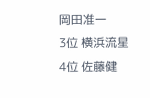岡田准一
3位 横浜流星
4位 佐藤健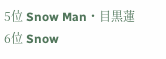5位 Snow Man・目黒蓮
6位 Snow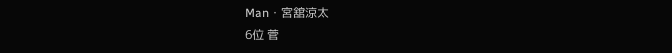Man・宮舘涼太
6位 菅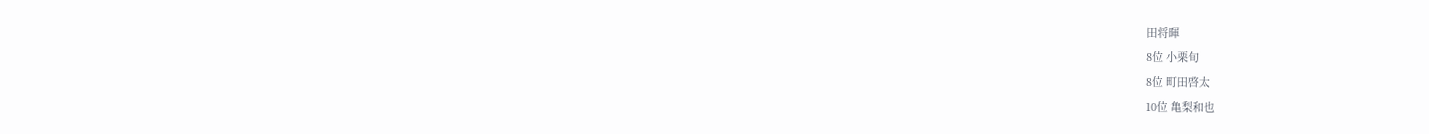田将暉
8位 小栗旬
8位 町田啓太
10位 亀梨和也